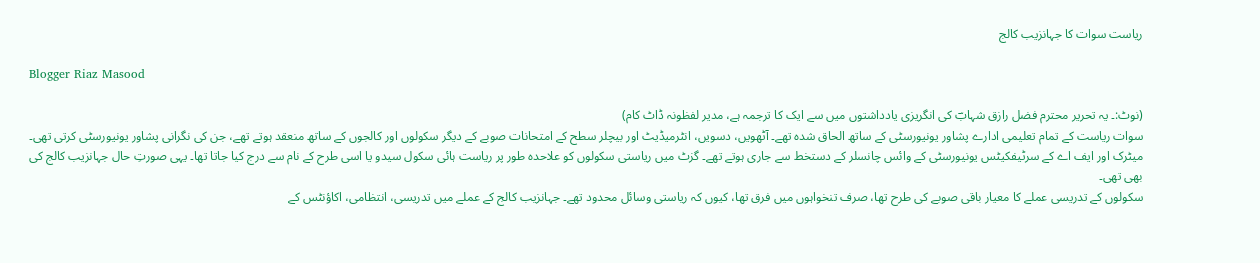ریاست سوات کا جہانزیب کالج

Blogger Riaz Masood

(نوٹ:۔ یہ تحریر محترم فضل رازق شہابؔ کی انگریزی یادداشتوں میں سے ایک کا ترجمہ ہے، مدیر لفظونہ ڈاٹ کام)
سوات ریاست کے تمام تعلیمی ادارے پشاور یونیورسٹی کے ساتھ الحاق شدہ تھے۔ آٹھویں، دسویں، انٹرمیڈیٹ اور بیچلر سطح کے امتحانات صوبے کے دیگر سکولوں اور کالجوں کے ساتھ منعقد ہوتے تھے، جن کی نگرانی پشاور یونیورسٹی کرتی تھی۔ میٹرک اور ایف اے کے سرٹیفکیٹس یونیورسٹی کے وائس چانسلر کے دستخط سے جاری ہوتے تھے۔ گزٹ میں ریاستی سکولوں کو علاحدہ طور پر ریاست ہائی سکول سیدو یا اسی طرح کے نام سے درج کیا جاتا تھا۔ یہی صورتِ حال جہانزیب کالج کی بھی تھی۔
سکولوں کے تدریسی عملے کا معیار باقی صوبے کی طرح تھا، صرف تنخواہوں میں فرق تھا، کیوں کہ ریاستی وسائل محدود تھے۔ جہانزیب کالج کے عملے میں تدریسی، انتظامی، اکاؤنٹس کے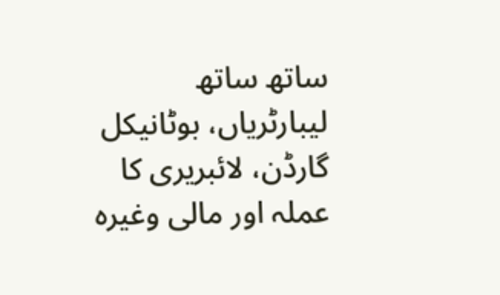ساتھ ساتھ لیبارٹریاں، بوٹانیکل گارڈن، لائبریری کا عملہ اور مالی وغیرہ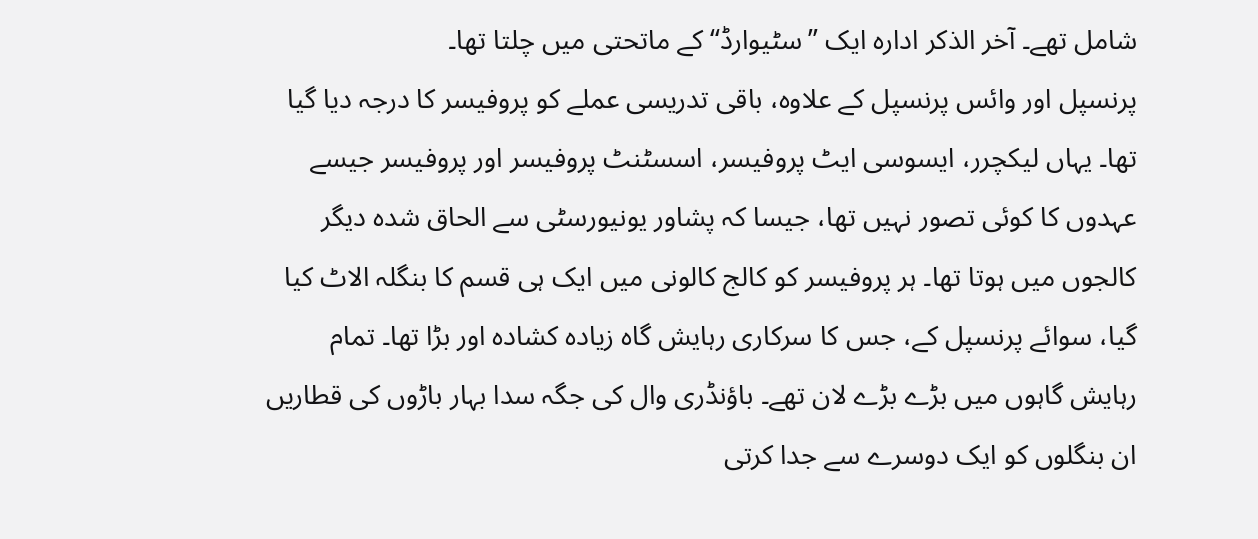شامل تھے۔ آخر الذکر ادارہ ایک ’’سٹیوارڈ‘‘ کے ماتحتی میں چلتا تھا۔
پرنسپل اور وائس پرنسپل کے علاوہ، باقی تدریسی عملے کو پروفیسر کا درجہ دیا گیا تھا۔ یہاں لیکچرر، ایسوسی ایٹ پروفیسر، اسسٹنٹ پروفیسر اور پروفیسر جیسے عہدوں کا کوئی تصور نہیں تھا، جیسا کہ پشاور یونیورسٹی سے الحاق شدہ دیگر کالجوں میں ہوتا تھا۔ ہر پروفیسر کو کالج کالونی میں ایک ہی قسم کا بنگلہ الاٹ کیا گیا، سوائے پرنسپل کے، جس کا سرکاری رہایش گاہ زیادہ کشادہ اور بڑا تھا۔ تمام رہایش گاہوں میں بڑے بڑے لان تھے۔ باؤنڈری وال کی جگہ سدا بہار باڑوں کی قطاریں ان بنگلوں کو ایک دوسرے سے جدا کرتی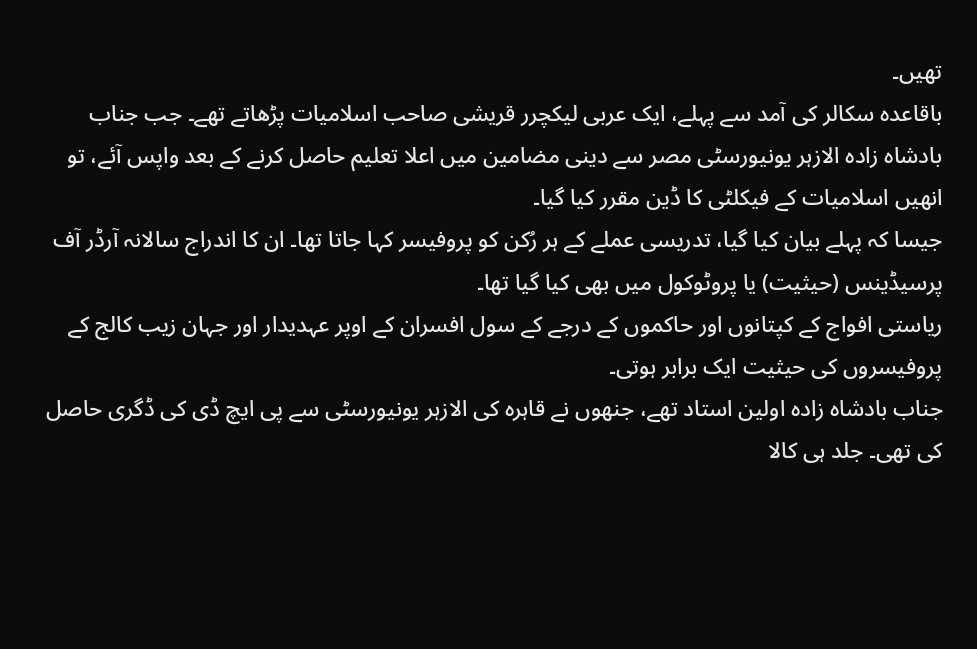تھیں۔
باقاعدہ سکالر کی آمد سے پہلے، ایک عربی لیکچرر قریشی صاحب اسلامیات پڑھاتے تھے۔ جب جناب بادشاہ زادہ الازہر یونیورسٹی مصر سے دینی مضامین میں اعلا تعلیم حاصل کرنے کے بعد واپس آئے، تو انھیں اسلامیات کے فیکلٹی کا ڈین مقرر کیا گیا۔
جیسا کہ پہلے بیان کیا گیا، تدریسی عملے کے ہر رُکن کو پروفیسر کہا جاتا تھا۔ ان کا اندراج سالانہ آرڈر آف پرسیڈینس (حیثیت) یا پروٹوکول میں بھی کیا گیا تھا۔
ریاستی افواج کے کپتانوں اور حاکموں کے درجے کے سول افسران کے اوپر عہدیدار اور جہان زیب کالج کے پروفیسروں کی حیثیت ایک برابر ہوتی۔
جناب بادشاہ زادہ اولین استاد تھے، جنھوں نے قاہرہ کی الازہر یونیورسٹی سے پی ایچ ڈی کی ڈگری حاصل کی تھی۔ جلد ہی کالا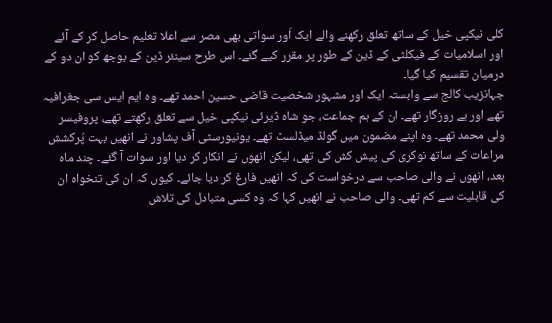کلی نیکپی خیل کے ساتھ تعلق رکھنے والے ایک اَور سواتی بھی مصر سے اعلا تعلیم حاصل کر کے آئے اور اسلامیات کے فیکلٹی کے ڈین کے طور پر مقرر کیے گئے۔ اس طرح سینئر ڈین کے بوجھ کو ان دو کے درمیان تقسیم کیا گیا۔
جہانزیب کالج سے وابستہ ایک اور مشہور شخصیت قاضی حسین احمد تھے۔ وہ ایم ایس سی جغرافیہ تھے اور بے روزگار تھے۔ ان کے ہم جماعت، جو شاہ ڈیرئی نیکپی خیل سے تعلق رکھتے تھے، پروفیسر ولی محمد تھے۔ وہ اپنے مضمون میں گولڈ میڈلسٹ تھے۔ یونیورسٹی آف پشاور نے انھیں بہت پُرکشش مراعات کے ساتھ نوکری کی پیش کش کی تھی، لیکن انھوں نے انکار کر دیا اور سوات آ گئے۔ چند ماہ بعد، انھوں نے والی صاحب سے درخواست کی کہ انھیں فارغ کر دیا جائے۔ کیوں کہ ان کی تنخواہ ان کی قابلیت سے کم تھی۔ والی صاحب نے انھیں کہا کہ وہ کسی متبادل کی تلاش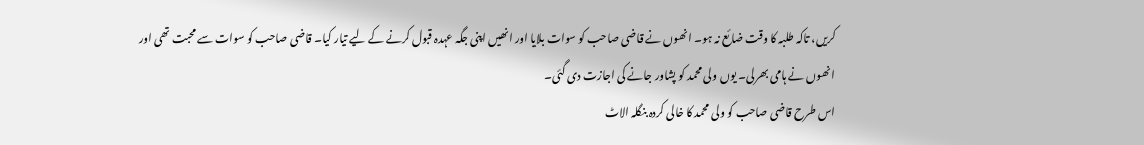کریں، تاکہ طلبہ کا وقت ضائع نہ ہو۔ انھوں نے قاضی صاحب کو سوات بلایا اور انھیں اپنی جگہ عہدہ قبول کرنے کے لیے تیار کیا۔ قاضی صاحب کو سوات سے محبت تھی اور انھوں نے ہامی بھرلی۔ یوں ولی محمد کو پشاور جانے کی اجازت دی گئی۔
اس طرح قاضی صاحب کو ولی محمد کا خالی کردہ بنگلہ الاٹ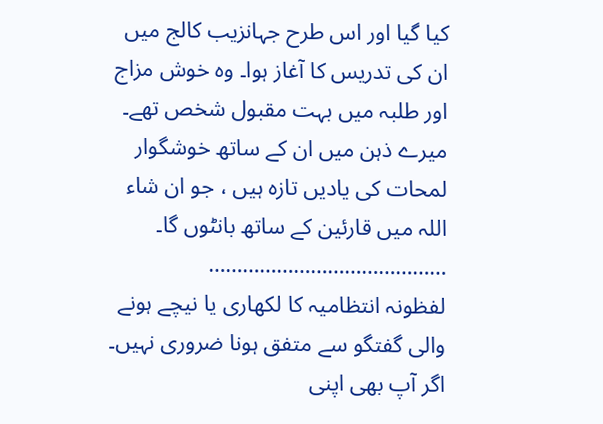کیا گیا اور اس طرح جہانزیب کالج میں ان کی تدریس کا آغاز ہوا۔ وہ خوش مزاج اور طلبہ میں بہت مقبول شخص تھے۔
میرے ذہن میں ان کے ساتھ خوشگوار لمحات کی یادیں تازہ ہیں ، جو ان شاء اللہ میں قارئین کے ساتھ بانٹوں گا۔
……………………………………
لفظونہ انتظامیہ کا لکھاری یا نیچے ہونے والی گفتگو سے متفق ہونا ضروری نہیں۔ اگر آپ بھی اپنی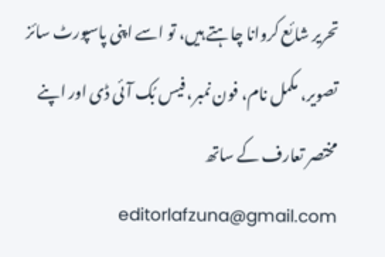تحریر شائع کروانا چاہتے ہیں، تو اسے اپنی پاسپورٹ سائز تصویر، مکمل نام، فون نمبر، فیس بُک آئی ڈی اور اپنے مختصر تعارف کے ساتھ editorlafzuna@gmail.com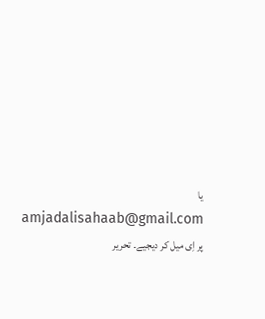یا amjadalisahaab@gmail.com پر اِی میل کر دیجیے۔ تحریر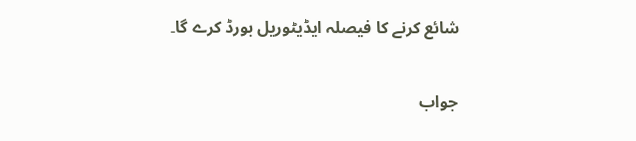شائع کرنے کا فیصلہ ایڈیٹوریل بورڈ کرے گا۔

جواب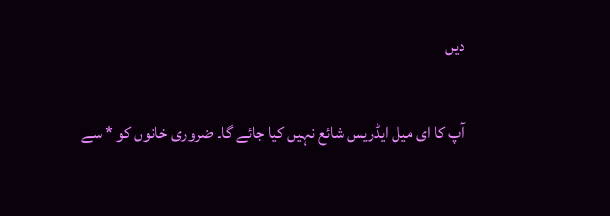دیں

آپ کا ای میل ایڈریس شائع نہیں کیا جائے گا۔ ضروری خانوں کو * سے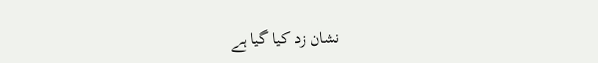نشان زد کیا گیا ہے